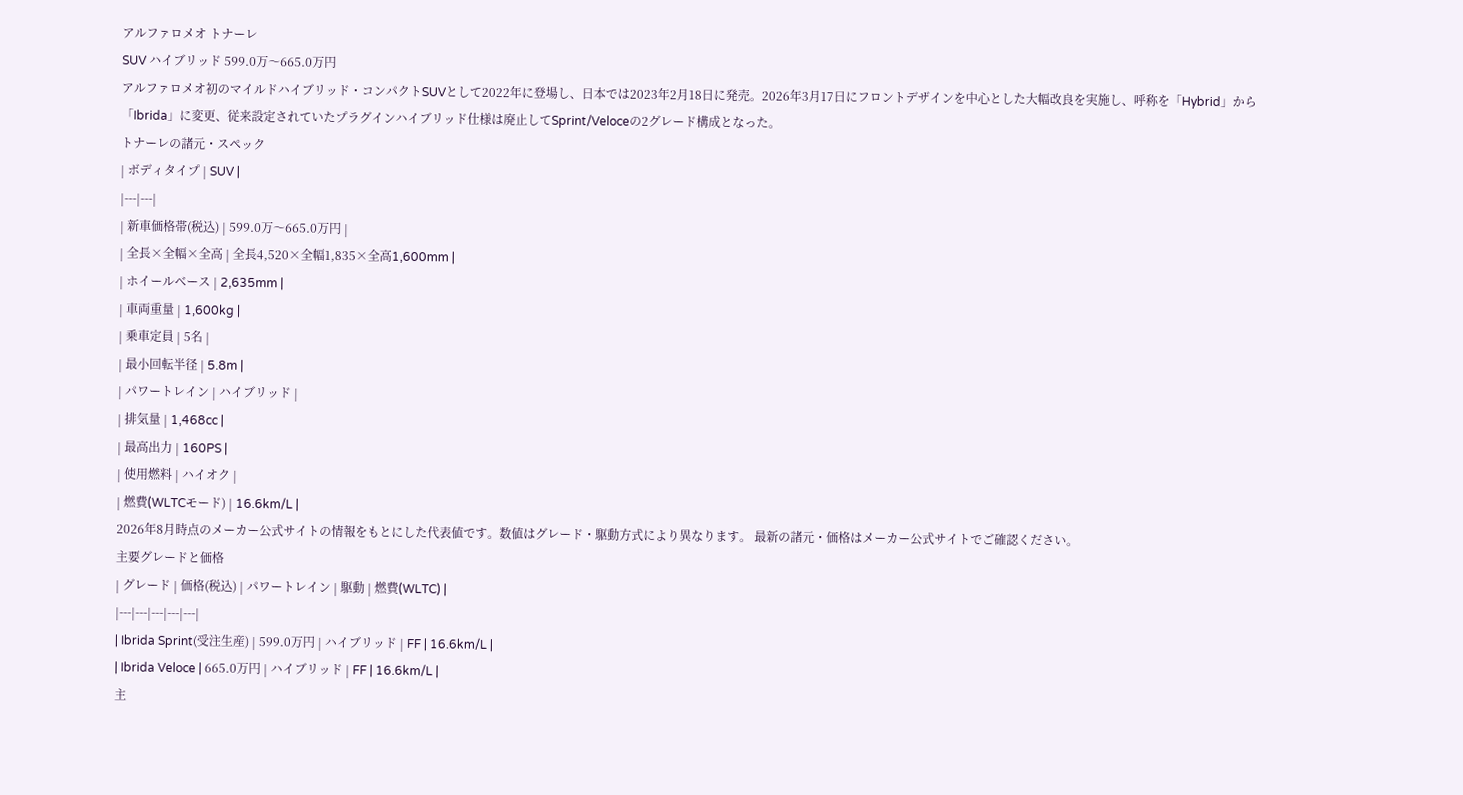アルファロメオ トナーレ
SUV ハイブリッド 599.0万〜665.0万円
アルファロメオ初のマイルドハイブリッド・コンパクトSUVとして2022年に登場し、日本では2023年2月18日に発売。2026年3月17日にフロントデザインを中心とした大幅改良を実施し、呼称を「Hybrid」から「Ibrida」に変更、従来設定されていたプラグインハイブリッド仕様は廃止してSprint/Veloceの2グレード構成となった。
トナーレの諸元・スペック
| ボディタイプ | SUV |
|---|---|
| 新車価格帯(税込) | 599.0万〜665.0万円 |
| 全長×全幅×全高 | 全長4,520×全幅1,835×全高1,600mm |
| ホイールベース | 2,635mm |
| 車両重量 | 1,600kg |
| 乗車定員 | 5名 |
| 最小回転半径 | 5.8m |
| パワートレイン | ハイブリッド |
| 排気量 | 1,468cc |
| 最高出力 | 160PS |
| 使用燃料 | ハイオク |
| 燃費(WLTCモード) | 16.6km/L |
2026年8月時点のメーカー公式サイトの情報をもとにした代表値です。数値はグレード・駆動方式により異なります。 最新の諸元・価格はメーカー公式サイトでご確認ください。
主要グレードと価格
| グレード | 価格(税込) | パワートレイン | 駆動 | 燃費(WLTC) |
|---|---|---|---|---|
| Ibrida Sprint(受注生産) | 599.0万円 | ハイブリッド | FF | 16.6km/L |
| Ibrida Veloce | 665.0万円 | ハイブリッド | FF | 16.6km/L |
主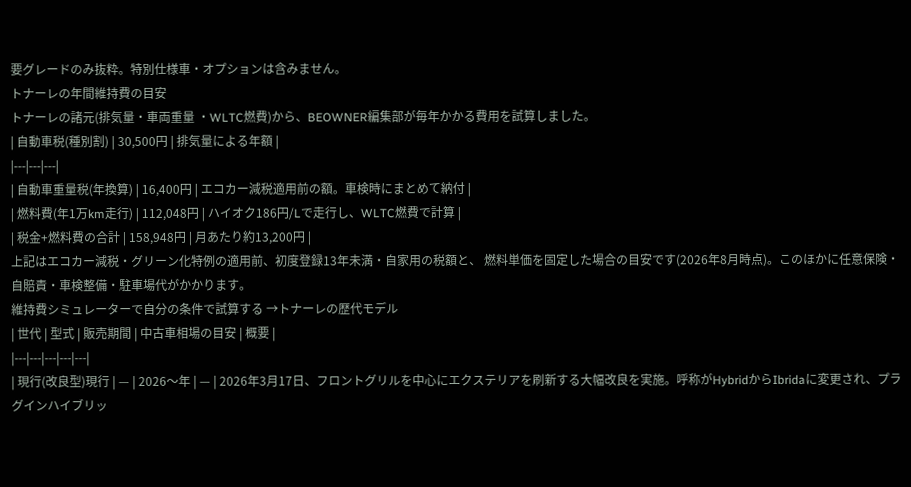要グレードのみ抜粋。特別仕様車・オプションは含みません。
トナーレの年間維持費の目安
トナーレの諸元(排気量・車両重量 ・WLTC燃費)から、BEOWNER編集部が毎年かかる費用を試算しました。
| 自動車税(種別割) | 30,500円 | 排気量による年額 |
|---|---|---|
| 自動車重量税(年換算) | 16,400円 | エコカー減税適用前の額。車検時にまとめて納付 |
| 燃料費(年1万km走行) | 112,048円 | ハイオク186円/Lで走行し、WLTC燃費で計算 |
| 税金+燃料費の合計 | 158,948円 | 月あたり約13,200円 |
上記はエコカー減税・グリーン化特例の適用前、初度登録13年未満・自家用の税額と、 燃料単価を固定した場合の目安です(2026年8月時点)。このほかに任意保険・自賠責・車検整備・駐車場代がかかります。
維持費シミュレーターで自分の条件で試算する →トナーレの歴代モデル
| 世代 | 型式 | 販売期間 | 中古車相場の目安 | 概要 |
|---|---|---|---|---|
| 現行(改良型)現行 | — | 2026〜年 | — | 2026年3月17日、フロントグリルを中心にエクステリアを刷新する大幅改良を実施。呼称がHybridからIbridaに変更され、プラグインハイブリッ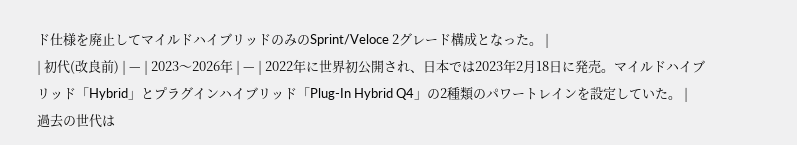ド仕様を廃止してマイルドハイブリッドのみのSprint/Veloce 2グレード構成となった。 |
| 初代(改良前) | — | 2023〜2026年 | — | 2022年に世界初公開され、日本では2023年2月18日に発売。マイルドハイブリッド「Hybrid」とプラグインハイブリッド「Plug-In Hybrid Q4」の2種類のパワートレインを設定していた。 |
過去の世代は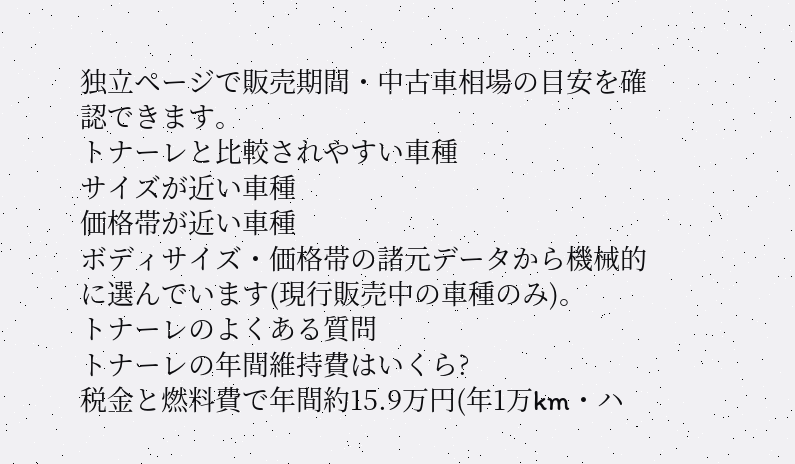独立ページで販売期間・中古車相場の目安を確認できます。
トナーレと比較されやすい車種
サイズが近い車種
価格帯が近い車種
ボディサイズ・価格帯の諸元データから機械的に選んでいます(現行販売中の車種のみ)。
トナーレのよくある質問
トナーレの年間維持費はいくら?
税金と燃料費で年間約15.9万円(年1万km・ハ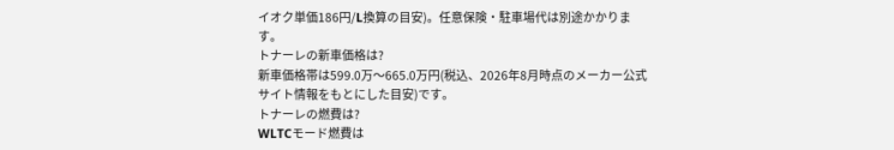イオク単価186円/L換算の目安)。任意保険・駐車場代は別途かかります。
トナーレの新車価格は?
新車価格帯は599.0万〜665.0万円(税込、2026年8月時点のメーカー公式サイト情報をもとにした目安)です。
トナーレの燃費は?
WLTCモード燃費は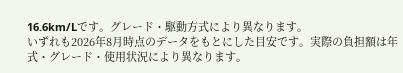16.6km/Lです。グレード・駆動方式により異なります。
いずれも2026年8月時点のデータをもとにした目安です。実際の負担額は年式・グレード・使用状況により異なります。